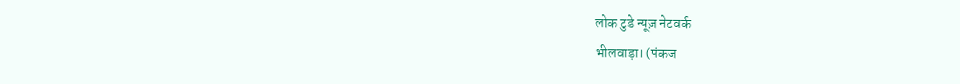लोक टुडे न्यूज़ नेटवर्क
भीलवाड़ा। (पंकज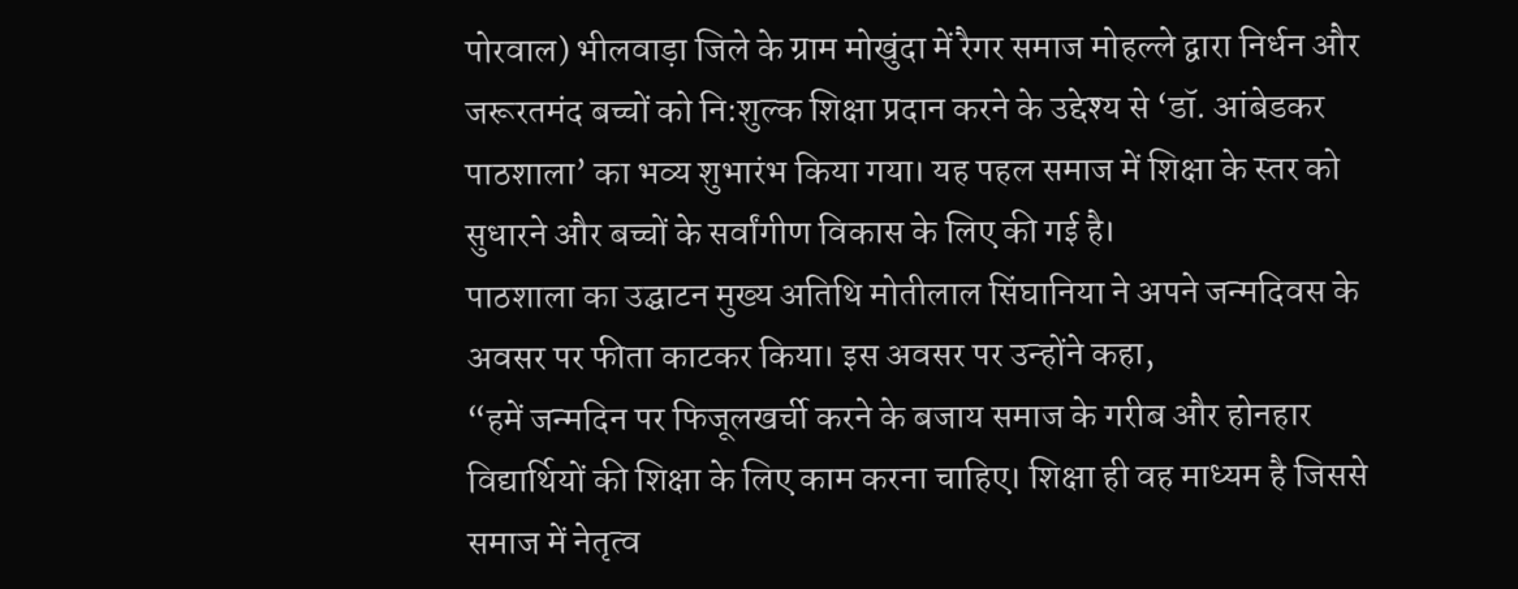पोरवाल) भीलवाड़ा जिले के ग्राम मोखुंदा में रैगर समाज मोहल्ले द्वारा निर्धन और जरूरतमंद बच्चों को नि:शुल्क शिक्षा प्रदान करने के उद्देश्य से ‘डॉ. आंबेडकर पाठशाला’ का भव्य शुभारंभ किया गया। यह पहल समाज में शिक्षा के स्तर को सुधारने और बच्चों के सर्वांगीण विकास के लिए की गई है।
पाठशाला का उद्घाटन मुख्य अतिथि मोतीलाल सिंघानिया ने अपने जन्मदिवस के अवसर पर फीता काटकर किया। इस अवसर पर उन्होंने कहा,
“हमें जन्मदिन पर फिजूलखर्ची करने के बजाय समाज के गरीब और होनहार विद्यार्थियों की शिक्षा के लिए काम करना चाहिए। शिक्षा ही वह माध्यम है जिससे समाज में नेतृत्व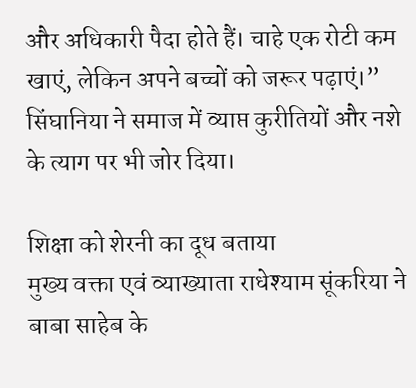और अधिकारी पैदा होते हैं। चाहे एक रोटी कम खाएं, लेकिन अपने बच्चों को जरूर पढ़ाएं।”
सिंघानिया ने समाज में व्याप्त कुरीतियों और नशे के त्याग पर भी जोर दिया।

शिक्षा को शेरनी का दूध बताया
मुख्य वक्ता एवं व्याख्याता राधेश्याम सूंकरिया ने बाबा साहेब के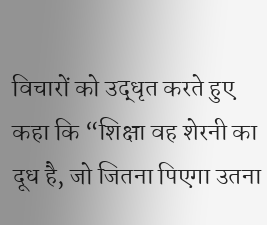विचारों को उद्धृत करते हुए कहा कि “शिक्षा वह शेरनी का दूध है, जो जितना पिएगा उतना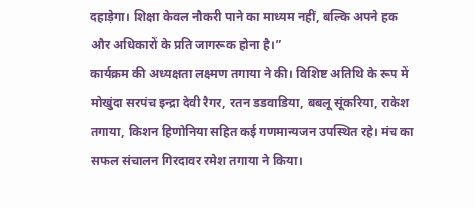दहाड़ेगा। शिक्षा केवल नौकरी पाने का माध्यम नहीं, बल्कि अपने हक और अधिकारों के प्रति जागरूक होना है।”
कार्यक्रम की अध्यक्षता लक्ष्मण तगाया ने की। विशिष्ट अतिथि के रूप में मोखुंदा सरपंच इन्द्रा देवी रैगर, रतन डडवाडिया, बबलू सूंकरिया, राकेश तगाया, किशन हिणोनिया सहित कई गणमान्यजन उपस्थित रहे। मंच का सफल संचालन गिरदावर रमेश तगाया ने किया।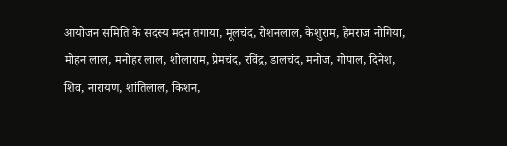आयोजन समिति के सदस्य मदन तगाया, मूलचंद, रोशनलाल, केशुराम, हेमराज नोगिया, मोहन लाल, मनोहर लाल, शोलाराम, प्रेमचंद, रविंद्र, डालचंद, मनोज, गोपाल, दिनेश, शिव, नारायण, शांतिलाल, किशन,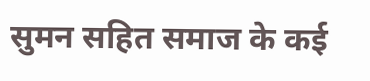सुमन सहित समाज के कई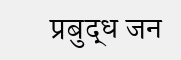प्रबुद्ध जन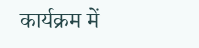कार्यक्रम में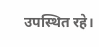उपस्थित रहे।